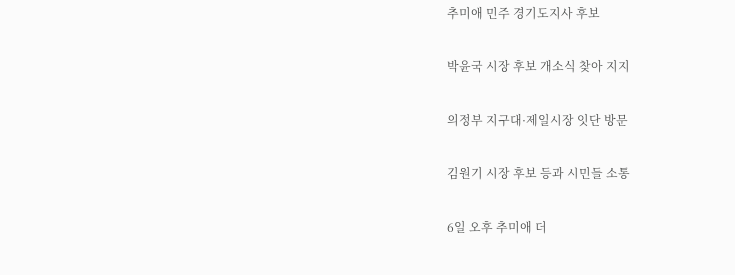추미애 민주 경기도지사 후보

박윤국 시장 후보 개소식 찾아 지지

의정부 지구대·제일시장 잇단 방문

김원기 시장 후보 등과 시민들 소통

6일 오후 추미애 더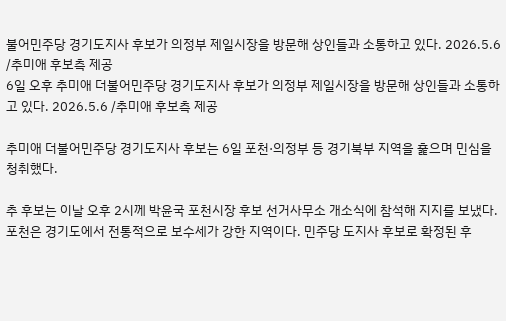불어민주당 경기도지사 후보가 의정부 제일시장을 방문해 상인들과 소통하고 있다. 2026.5.6 /추미애 후보측 제공
6일 오후 추미애 더불어민주당 경기도지사 후보가 의정부 제일시장을 방문해 상인들과 소통하고 있다. 2026.5.6 /추미애 후보측 제공

추미애 더불어민주당 경기도지사 후보는 6일 포천·의정부 등 경기북부 지역을 훑으며 민심을 청취했다.

추 후보는 이날 오후 2시께 박윤국 포천시장 후보 선거사무소 개소식에 참석해 지지를 보냈다. 포천은 경기도에서 전통적으로 보수세가 강한 지역이다. 민주당 도지사 후보로 확정된 후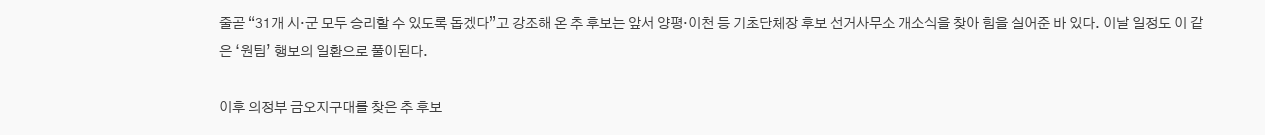줄곧 “31개 시·군 모두 승리할 수 있도록 돕겠다”고 강조해 온 추 후보는 앞서 양평·이천 등 기초단체장 후보 선거사무소 개소식을 찾아 힘을 실어준 바 있다. 이날 일정도 이 같은 ‘원팀’ 행보의 일환으로 풀이된다.

이후 의정부 금오지구대를 찾은 추 후보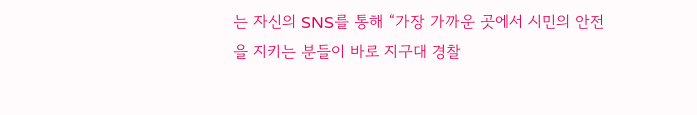는 자신의 SNS를 통해 “가장 가까운 곳에서 시민의 안전을 지키는 분들이 바로 지구대 경찰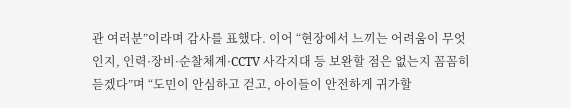관 여러분”이라며 감사를 표했다. 이어 “현장에서 느끼는 어려움이 무엇인지, 인력·장비·순찰체계·CCTV 사각지대 등 보완할 점은 없는지 꼼꼼히 듣겠다”며 “도민이 안심하고 걷고, 아이들이 안전하게 귀가할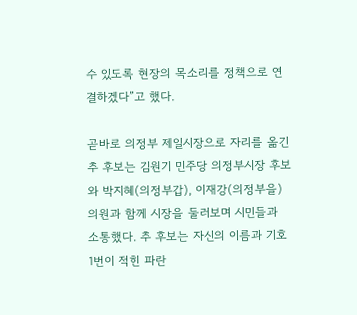수 있도록 현장의 목소리를 정책으로 연결하겠다”고 했다.

곧바로 의정부 제일시장으로 자리를 옮긴 추 후보는 김원기 민주당 의정부시장 후보와 박지혜(의정부갑), 이재강(의정부을) 의원과 함께 시장을 둘러보며 시민들과 소통했다. 추 후보는 자신의 이름과 기호 1번이 적힌 파란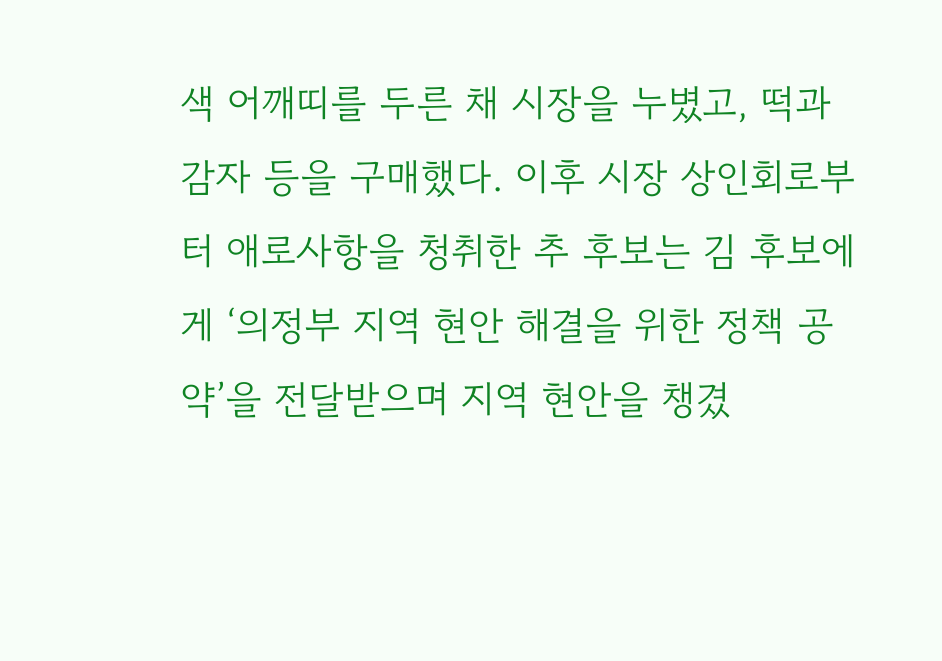색 어깨띠를 두른 채 시장을 누볐고, 떡과 감자 등을 구매했다. 이후 시장 상인회로부터 애로사항을 청취한 추 후보는 김 후보에게 ‘의정부 지역 현안 해결을 위한 정책 공약’을 전달받으며 지역 현안을 챙겼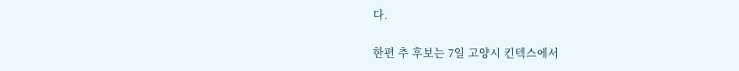다.

한편 추 후보는 7일 고양시 킨텍스에서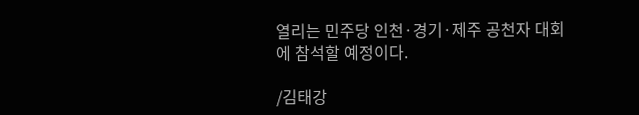열리는 민주당 인천·경기·제주 공천자 대회에 참석할 예정이다.

/김태강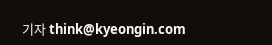기자 think@kyeongin.com